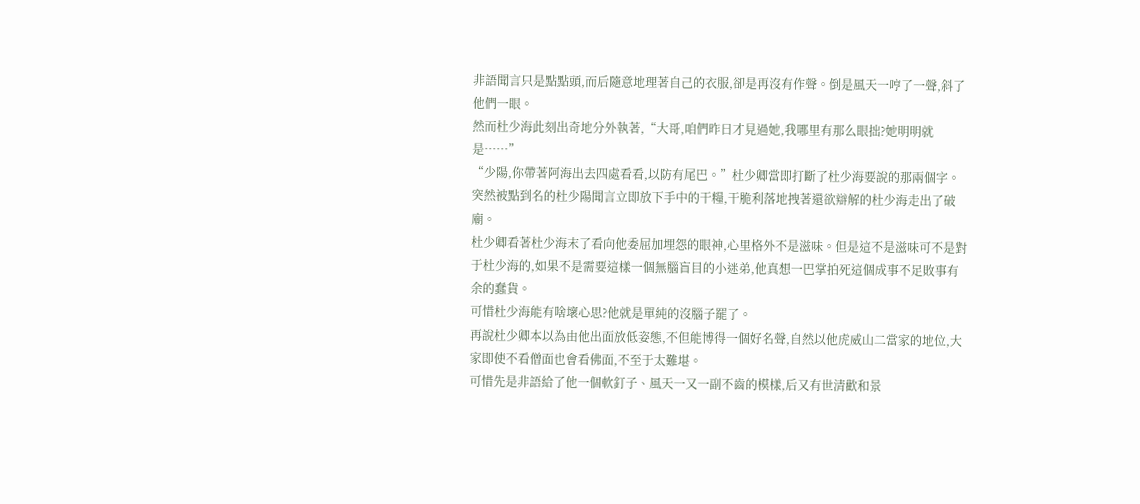非語聞言只是點點頭,而后隨意地理著自己的衣服,卻是再沒有作聲。倒是風天一哼了一聲,斜了他們一眼。
然而杜少海此刻出奇地分外執著,“大哥,咱們昨日才見過她,我哪里有那么眼拙?她明明就是……”
“少陽,你帶著阿海出去四處看看,以防有尾巴。”杜少卿當即打斷了杜少海要說的那兩個字。
突然被點到名的杜少陽聞言立即放下手中的干糧,干脆利落地拽著還欲辯解的杜少海走出了破廟。
杜少卿看著杜少海末了看向他委屈加埋怨的眼神,心里格外不是滋味。但是這不是滋味可不是對于杜少海的,如果不是需要這樣一個無腦盲目的小迷弟,他真想一巴掌拍死這個成事不足敗事有余的蠢貨。
可惜杜少海能有啥壞心思?他就是單純的沒腦子罷了。
再說杜少卿本以為由他出面放低姿態,不但能博得一個好名聲,自然以他虎威山二當家的地位,大家即使不看僧面也會看佛面,不至于太難堪。
可惜先是非語給了他一個軟釘子、風天一又一副不齒的模樣,后又有世清歡和景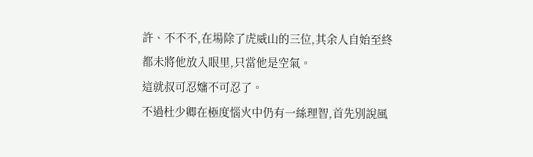許、不不不,在場除了虎威山的三位,其余人自始至終都未將他放入眼里,只當他是空氣。
這就叔可忍嬸不可忍了。
不過杜少卿在極度惱火中仍有一絲理智,首先別說風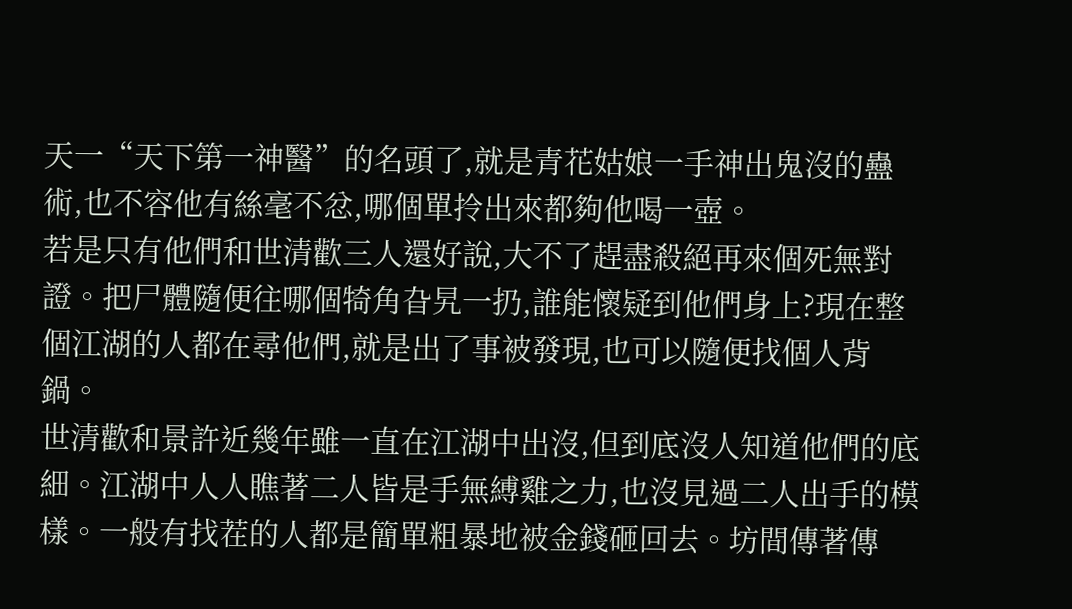天一“天下第一神醫”的名頭了,就是青花姑娘一手神出鬼沒的蠱術,也不容他有絲毫不忿,哪個單拎出來都夠他喝一壺。
若是只有他們和世清歡三人還好說,大不了趕盡殺絕再來個死無對證。把尸體隨便往哪個犄角旮旯一扔,誰能懷疑到他們身上?現在整個江湖的人都在尋他們,就是出了事被發現,也可以隨便找個人背鍋。
世清歡和景許近幾年雖一直在江湖中出沒,但到底沒人知道他們的底細。江湖中人人瞧著二人皆是手無縛雞之力,也沒見過二人出手的模樣。一般有找茬的人都是簡單粗暴地被金錢砸回去。坊間傳著傳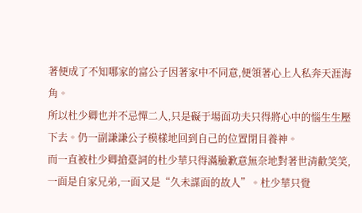著便成了不知哪家的富公子因著家中不同意,便領著心上人私奔天涯海角。
所以杜少卿也并不忌憚二人,只是礙于場面功夫只得將心中的惱生生壓下去。仍一副謙謙公子模樣地回到自己的位置閉目養神。
而一直被杜少卿搶臺詞的杜少華只得滿臉歉意無奈地對著世清歡笑笑,一面是自家兄弟,一面又是“久未謀面的故人”。杜少華只覺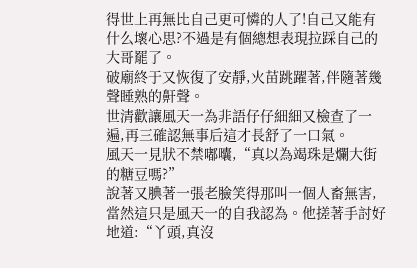得世上再無比自己更可憐的人了!自己又能有什么壞心思?不過是有個總想表現拉踩自己的大哥罷了。
破廟終于又恢復了安靜,火苗跳躍著,伴隨著幾聲睡熟的鼾聲。
世清歡讓風天一為非語仔仔細細又檢查了一遍,再三確認無事后這才長舒了一口氣。
風天一見狀不禁嘟囔,“真以為竭珠是爛大街的糖豆嗎?”
說著又腆著一張老臉笑得那叫一個人畜無害,當然這只是風天一的自我認為。他搓著手討好地道:“丫頭,真沒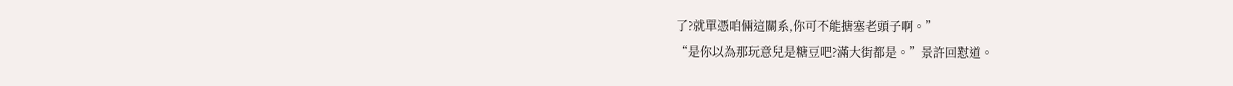了?就單憑咱倆這關系,你可不能搪塞老頭子啊。”
“是你以為那玩意兒是糖豆吧?滿大街都是。”景許回懟道。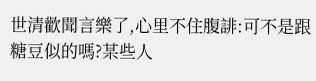世清歡聞言樂了,心里不住腹誹:可不是跟糖豆似的嗎?某些人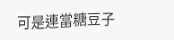可是連當糖豆子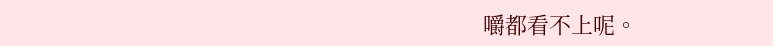嚼都看不上呢。